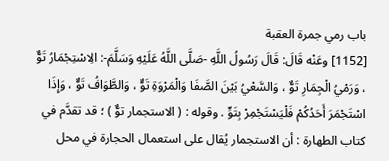باب رمي جمرة العقبة
[1152] وعَنْه قَالَ: قَالَ رَسُولُ اللَّهِ -صَلَّى اللَّهُ عَلَيْهِ وَسَلَّمَ-: الِاسْتِجْمَارُ تَوٌّ ، وَرَمْيُ الْجِمَارِ تَوٌّ ، وَالسَّعْيُ بَيْنَ الصَّفَا وَالْمَرْوَةِ تَوٌّ ، وَالطَّوَافُ تَوٌّ ، وَإِذَا اسْتَجْمَرَ أَحَدُكُمْ فَلْيَسْتَجْمِرْ بِتَوٍّ . وقوله : ( الاستجمار توٌّ ) ؛ قد تقدَّم في كتاب الطهارة : أن الاستجمار يُقال على استعمال الحجارة في محل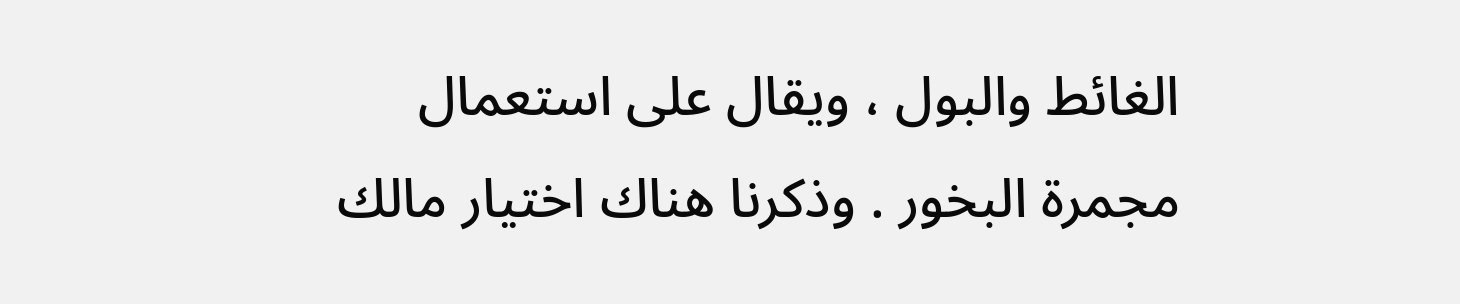الغائط والبول ، ويقال على استعمال مجمرة البخور . وذكرنا هناك اختيار مالك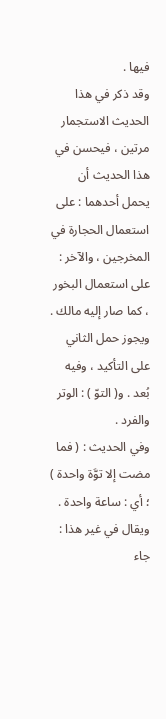فيها .
وقد ذكر في هذا الحديث الاستجمار مرتين ، فيحسن في هذا الحديث أن يحمل أحدهما : على استعمال الحجارة في المخرجين ، والآخر : على استعمال البخور ، كما صار إليه مالك . ويجوز حمل الثاني على التأكيد ، وفيه بُعد . و( التوّ ) : الوتر والفرد .
وفي الحديث : ( فما مضت إلا توَّة واحدة ) ؛ أي : ساعة واحدة . ويقال في غير هذا : جاء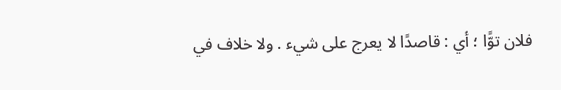فلان توًّا ؛ أي : قاصدًا لا يعرج على شيء . ولا خلاف في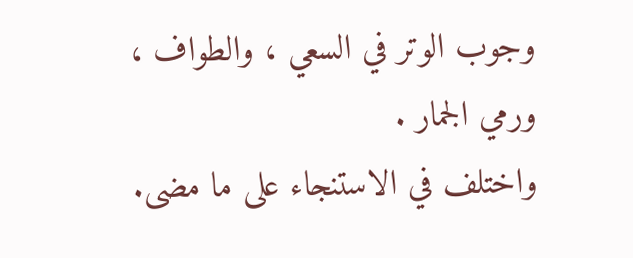وجوب الوتر في السعي ، والطواف ، ورمي الجمار .
واختلف في الاستنجاء على ما مضى.